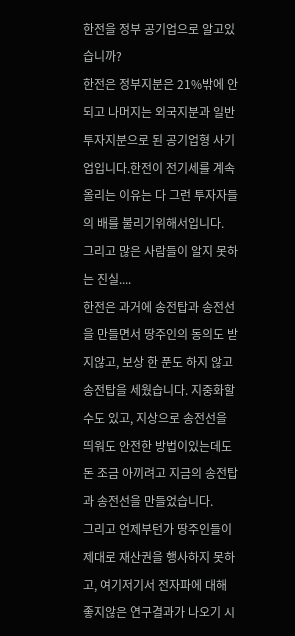한전을 정부 공기업으로 알고있습니까?
한전은 정부지분은 21%밖에 안되고 나머지는 외국지분과 일반 투자지분으로 된 공기업형 사기업입니다.한전이 전기세를 계속 올리는 이유는 다 그런 투자자들의 배를 불리기위해서입니다.
그리고 많은 사람들이 알지 못하는 진실....
한전은 과거에 송전탑과 송전선을 만들면서 땅주인의 동의도 받지않고, 보상 한 푼도 하지 않고
송전탑을 세웠습니다. 지중화할 수도 있고, 지상으로 송전선을 띄워도 안전한 방법이있는데도 돈 조금 아끼려고 지금의 송전탑과 송전선을 만들었습니다.
그리고 언제부턴가 땅주인들이 제대로 재산권을 행사하지 못하고, 여기저기서 전자파에 대해 좋지않은 연구결과가 나오기 시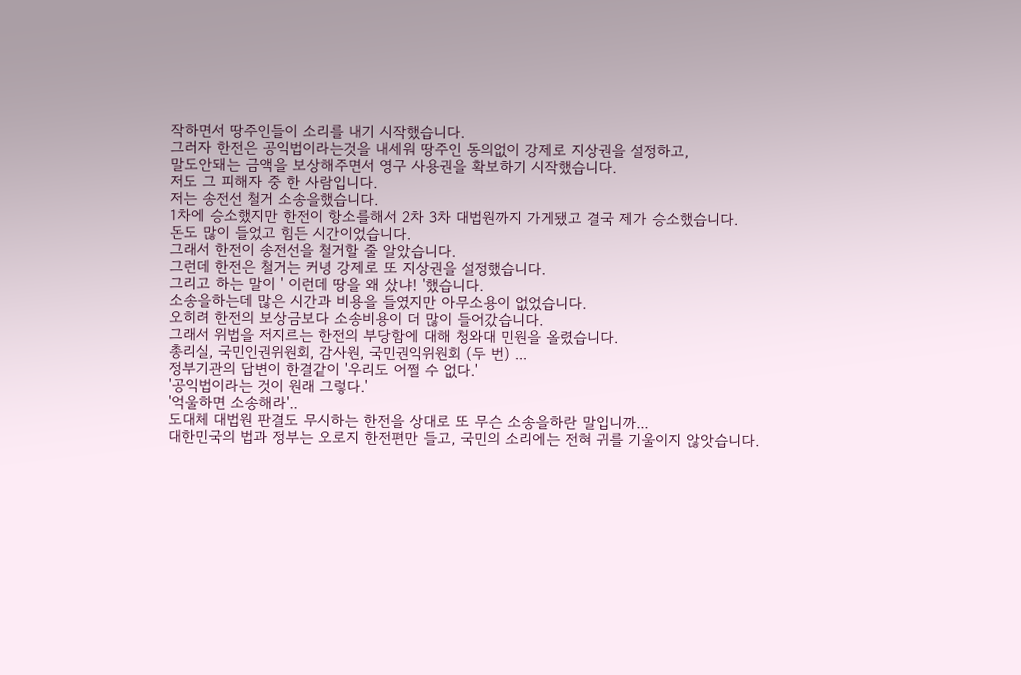작하면서 땅주인들이 소리를 내기 시작했습니다.
그러자 한전은 공익법이라는것을 내세워 땅주인 동의없이 강제로 지상권을 설정하고,
말도안돼는 금액을 보상해주면서 영구 사용권을 확보하기 시작했습니다.
저도 그 피해자 중 한 사람입니다.
저는 송전선 철거 소송을했습니다.
1차에 승소했지만 한전이 항소를해서 2차 3차 대법원까지 가게됐고 결국 제가 승소했습니다.
돈도 많이 들었고 힘든 시간이었습니다.
그래서 한전이 송전선을 철거할 줄 알았습니다.
그런데 한전은 철거는 커녕 강제로 또 지상권을 설정했습니다.
그리고 하는 말이 ' 이런데 땅을 왜 샀냐! '했습니다.
소송을하는데 많은 시간과 비용을 들였지만 아무소용이 없었습니다.
오히려 한전의 보상금보다 소송비용이 더 많이 들어갔습니다.
그래서 위법을 저지르는 한전의 부당함에 대해 청와대 민원을 올렸습니다.
총리실, 국민인권위원회, 감사원, 국민권익위원회 (두 번) ...
정부기관의 답변이 한결같이 '우리도 어쩔 수 없다.'
'공익법이라는 것이 원래 그렇다.'
'억울하면 소송해라'..
도대체 대법원 판결도 무시하는 한전을 상대로 또 무슨 소송을하란 말입니까...
대한민국의 법과 정부는 오로지 한전편만 들고, 국민의 소리에는 전혀 귀를 기울이지 않앗습니다.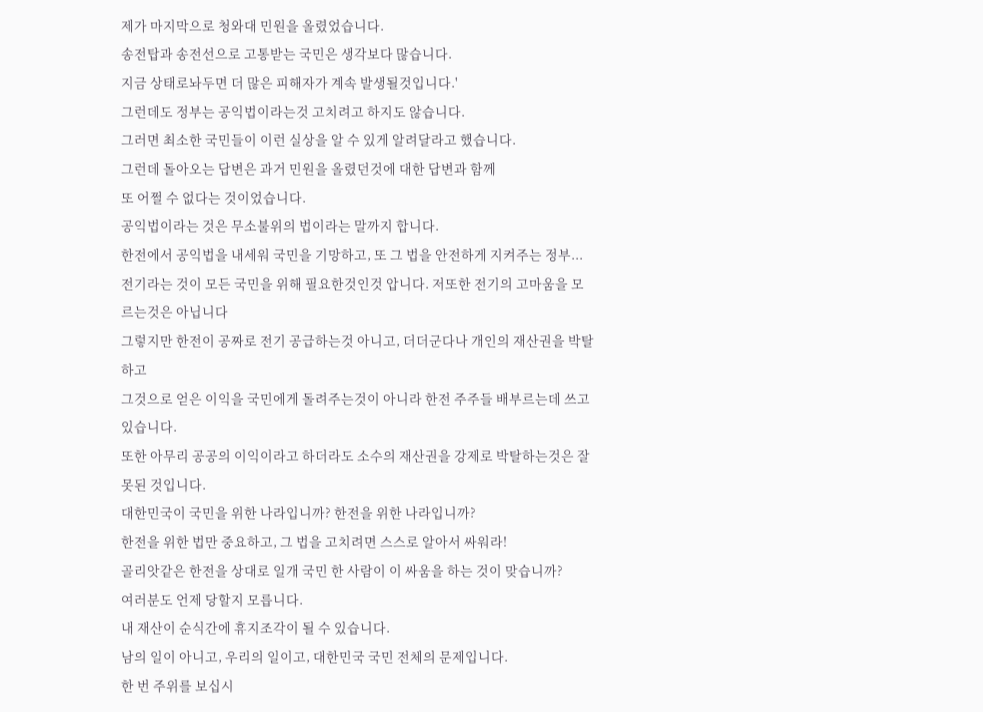제가 마지막으로 청와대 민원을 올렸었습니다.
송전탑과 송전선으로 고통받는 국민은 생각보다 많습니다.
지금 상태로놔두면 더 많은 피해자가 계속 발생될것입니다.'
그런데도 정부는 공익법이라는것 고치려고 하지도 않습니다.
그러면 최소한 국민들이 이런 실상을 알 수 있게 알려달라고 했습니다.
그런데 돌아오는 답변은 과거 민원을 올렸던것에 대한 답변과 함께
또 어쩔 수 없다는 것이었습니다.
공익법이라는 것은 무소불위의 법이라는 말까지 합니다.
한전에서 공익법을 내세워 국민을 기망하고, 또 그 법을 안전하게 지켜주는 정부...
전기라는 것이 모든 국민을 위해 필요한것인것 압니다. 저또한 전기의 고마움을 모르는것은 아닙니다
그렇지만 한전이 공짜로 전기 공급하는것 아니고, 더더군다나 개인의 재산권을 박탈하고
그것으로 얻은 이익을 국민에게 돌려주는것이 아니라 한전 주주들 배부르는데 쓰고있습니다.
또한 아무리 공공의 이익이라고 하더라도 소수의 재산권을 강제로 박탈하는것은 잘못된 것입니다.
대한민국이 국민을 위한 나라입니까? 한전을 위한 나라입니까?
한전을 위한 법만 중요하고, 그 법을 고치려면 스스로 알아서 싸워라!
골리앗같은 한전을 상대로 일개 국민 한 사람이 이 싸움을 하는 것이 맞습니까?
여러분도 언제 당할지 모릅니다.
내 재산이 순식간에 휴지조각이 될 수 있습니다.
남의 일이 아니고, 우리의 일이고, 대한민국 국민 전체의 문제입니다.
한 번 주위를 보십시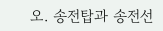오. 송전탑과 송전선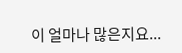이 얼마나 많은지요...